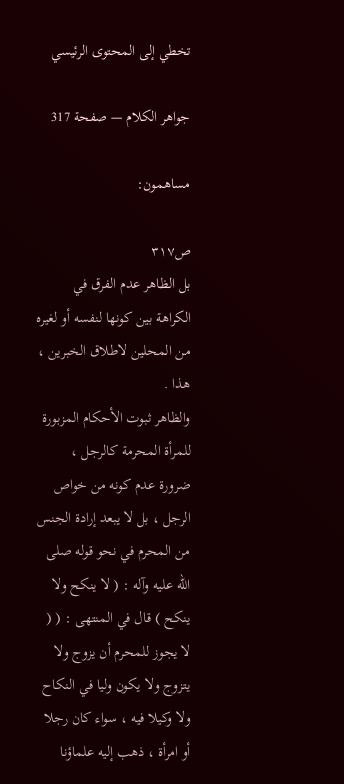تخطي إلى المحتوى الرئيسي

جواهر الكلام — صفحة 317

مساهمون:

ص٣١٧
بل الظاهر عدم الفرق في الكراهة بين كونها لنفسه أو لغيره من المحلين لاطلاق الخبرين ، هذا .
والظاهر ثبوت الأحكام المزبورة للمرأة المحرمة كالرجل ، ضرورة عدم كونه من خواص الرجل ، بل لا يبعد إرادة الجنس من المحرم في نحو قوله صلى الله عليه وآله : ( لا ينكح ولا ينكح ) قال في المنتهى : ( ( لا يجوز للمحرم أن يزوج ولا يتزوج ولا يكون وليا في النكاح ولا وكيلا فيه ، سواء كان رجلا أو امرأة ، ذهب إليه علماؤنا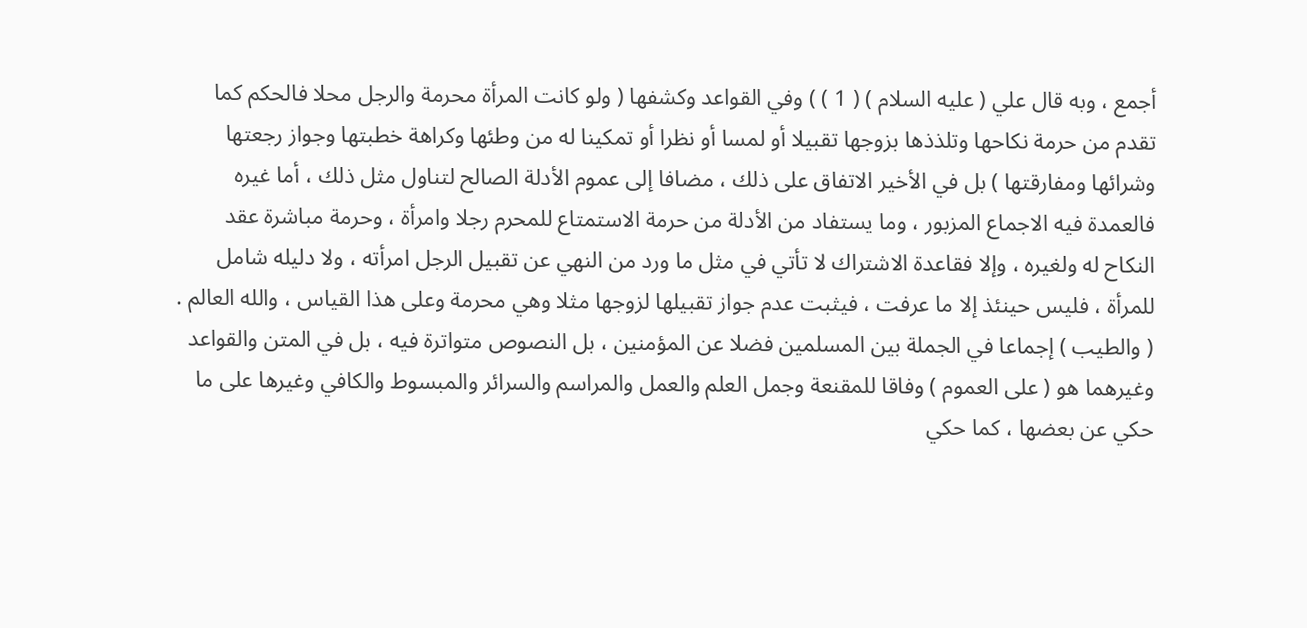أجمع ، وبه قال علي ( عليه السلام ) ( 1 ) ) وفي القواعد وكشفها ( ولو كانت المرأة محرمة والرجل محلا فالحكم كما تقدم من حرمة نكاحها وتلذذها بزوجها تقبيلا أو لمسا أو نظرا أو تمكينا له من وطئها وكراهة خطبتها وجواز رجعتها وشرائها ومفارقتها ) بل في الأخير الاتفاق على ذلك ، مضافا إلى عموم الأدلة الصالح لتناول مثل ذلك ، أما غيره فالعمدة فيه الاجماع المزبور ، وما يستفاد من الأدلة من حرمة الاستمتاع للمحرم رجلا وامرأة ، وحرمة مباشرة عقد النكاح له ولغيره ، وإلا فقاعدة الاشتراك لا تأتي في مثل ما ورد من النهي عن تقبيل الرجل امرأته ، ولا دليله شامل للمرأة ، فليس حينئذ إلا ما عرفت ، فيثبت عدم جواز تقبيلها لزوجها مثلا وهي محرمة وعلى هذا القياس ، والله العالم .
( والطيب ) إجماعا في الجملة بين المسلمين فضلا عن المؤمنين ، بل النصوص متواترة فيه ، بل في المتن والقواعد وغيرهما هو ( على العموم ) وفاقا للمقنعة وجمل العلم والعمل والمراسم والسرائر والمبسوط والكافي وغيرها على ما حكي عن بعضها ، كما حكي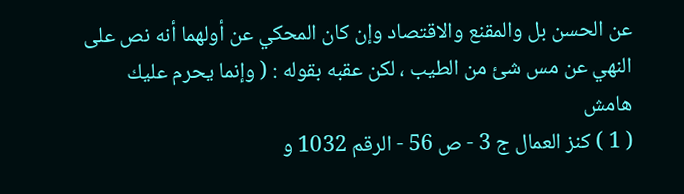عن الحسن بل والمقنع والاقتصاد وإن كان المحكي عن أولهما أنه نص على النهي عن مس شئ من الطيب ، لكن عقبه بقوله : ( وإنما يحرم عليك
هامش
( 1 ) كنز العمال ج 3 - ص 56 - الرقم 1032 و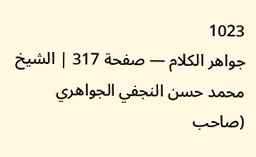1023
جواهر الكلام — صفحة 317 | الشيخ محمد حسن النجفي الجواهري (صاحب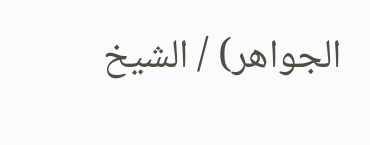الجواهر) / الشيخ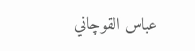عباس القوچاني